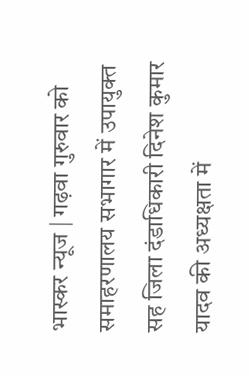भास्कर न्यूज | गढ़वा गुरुवार को समाहरणालय सभागार में उपायुक्त सह जिला दंडाधिकारी दिनेश कुमार यादव की अध्यक्षता में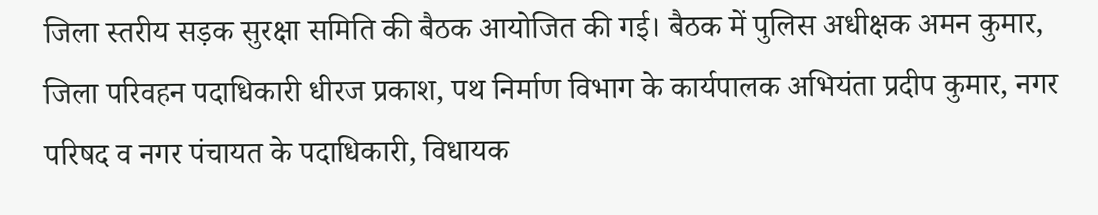जिला स्तरीय सड़क सुरक्षा समिति की बैठक आयोजित की गई। बैठक में पुलिस अधीक्षक अमन कुमार, जिला परिवहन पदाधिकारी धीरज प्रकाश, पथ निर्माण विभाग के कार्यपालक अभियंता प्रदीप कुमार, नगर परिषद व नगर पंचायत के पदाधिकारी, विधायक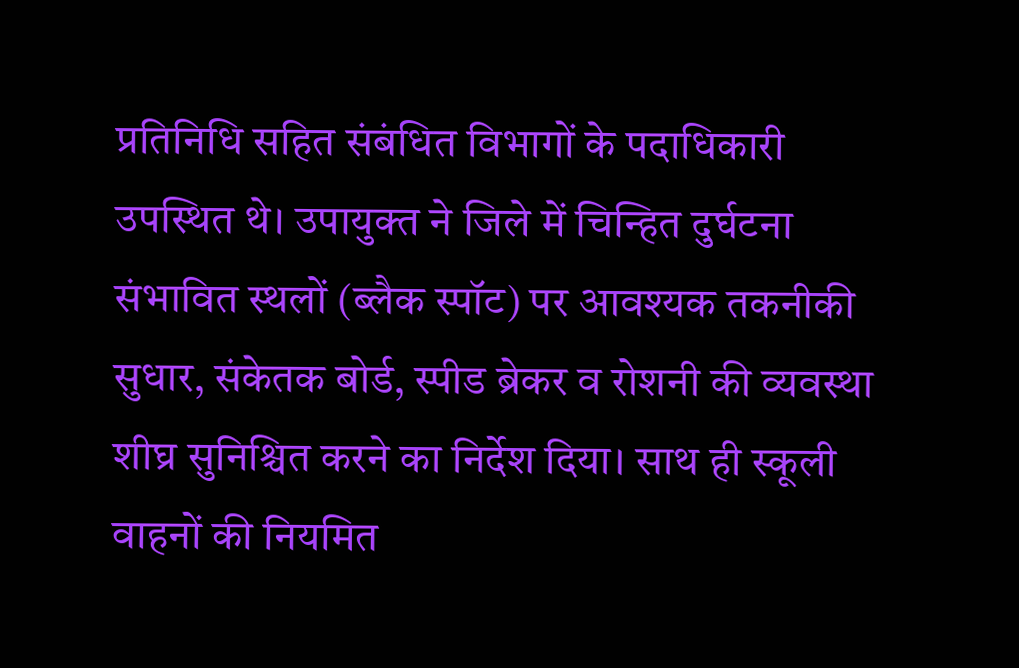प्रतिनिधि सहित संबंधित विभागों के पदाधिकारी उपस्थित थे। उपायुक्त ने जिले में चिन्हित दुर्घटना संभावित स्थलों (ब्लैक स्पॉट) पर आवश्यक तकनीकी सुधार, संकेतक बोर्ड, स्पीड ब्रेकर व रोशनी की व्यवस्था शीघ्र सुनिश्चित करने का निर्देश दिया। साथ ही स्कूली वाहनों की नियमित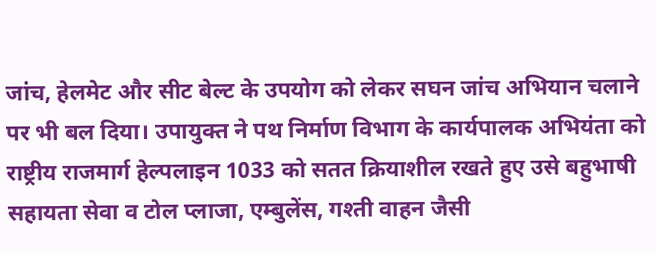जांच, हेलमेट और सीट बेल्ट के उपयोग को लेकर सघन जांच अभियान चलाने पर भी बल दिया। उपायुक्त ने पथ निर्माण विभाग के कार्यपालक अभियंता को राष्ट्रीय राजमार्ग हेल्पलाइन 1033 को सतत क्रियाशील रखते हुए उसे बहुभाषी सहायता सेवा व टोल प्लाजा, एम्बुलेंस, गश्ती वाहन जैसी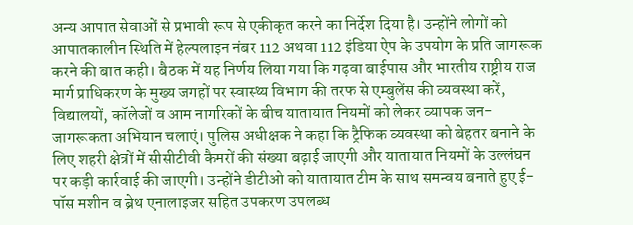अन्य आपात सेवाओं से प्रभावी रूप से एकीकृत करने का निर्देश दिया है। उन्होंने लोगों को आपातकालीन स्थिति में हेल्पलाइन नंबर 112 अथवा 112 इंडिया ऐप के उपयोग के प्रति जागरूक करने की बात कही। बैठक में यह निर्णय लिया गया कि गढ़वा बाईपास और भारतीय राष्ट्रीय राज मार्ग प्राधिकरण के मुख्य जगहों पर स्वास्थ्य विभाग की तरफ से एम्बुलेंस की व्यवस्था करें, विद्यालयों, कॉलेजों व आम नागरिकों के बीच यातायात नियमों को लेकर व्यापक जन-जागरूकता अभियान चलाएं। पुलिस अधीक्षक ने कहा कि ट्रैफिक व्यवस्था को बेहतर बनाने के लिए शहरी क्षेत्रों में सीसीटीवी कैमरों की संख्या बढ़ाई जाएगी और यातायात नियमों के उल्लंघन पर कड़ी कार्रवाई की जाएगी। उन्होंने डीटीओ को यातायात टीम के साथ समन्वय बनाते हुए ई-पॉस मशीन व ब्रेथ एनालाइजर सहित उपकरण उपलब्ध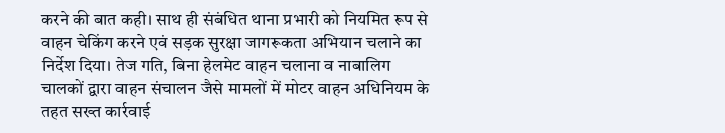करने की बात कही। साथ ही संबंधित थाना प्रभारी को नियमित रूप से वाहन चेकिंग करने एवं सड़क सुरक्षा जागरूकता अभियान चलाने का निर्देश दिया। तेज गति, बिना हेलमेट वाहन चलाना व नाबालिग चालकों द्वारा वाहन संचालन जैसे मामलों में मोटर वाहन अधिनियम के तहत सख्त कार्रवाई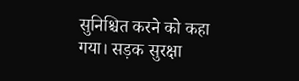सुनिश्चित करने को कहा गया। सड़क सुरक्षा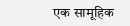एक सामूहिक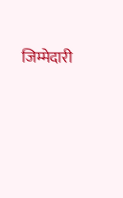जिम्मेदारी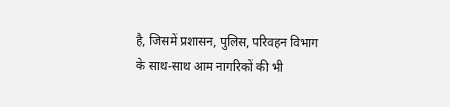है, जिसमें प्रशासन, पुलिस, परिवहन विभाग के साथ-साथ आम नागरिकों की भी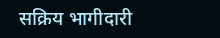सक्रिय भागीदारी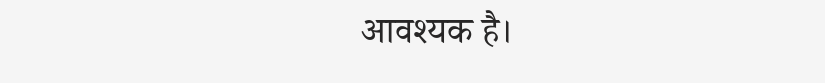आवश्यक है।